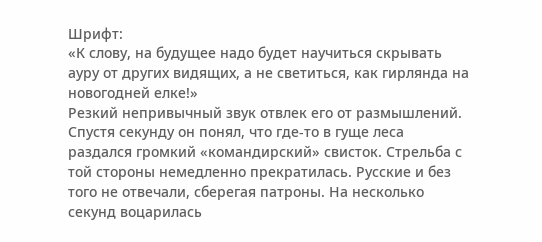Шрифт:
«К слову, на будущее надо будет научиться скрывать ауру от других видящих, а не светиться, как гирлянда на новогодней елке!»
Резкий непривычный звук отвлек его от размышлений. Спустя секунду он понял, что где-то в гуще леса раздался громкий «командирский» свисток. Стрельба с той стороны немедленно прекратилась. Русские и без того не отвечали, сберегая патроны. На несколько секунд воцарилась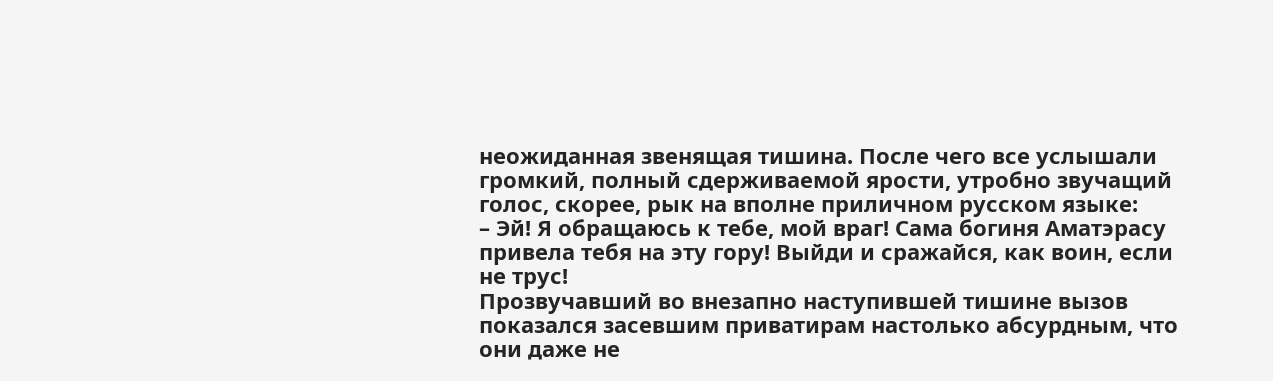неожиданная звенящая тишина. После чего все услышали громкий, полный сдерживаемой ярости, утробно звучащий голос, скорее, рык на вполне приличном русском языке:
– Эй! Я обращаюсь к тебе, мой враг! Сама богиня Аматэрасу привела тебя на эту гору! Выйди и сражайся, как воин, если не трус!
Прозвучавший во внезапно наступившей тишине вызов показался засевшим приватирам настолько абсурдным, что они даже не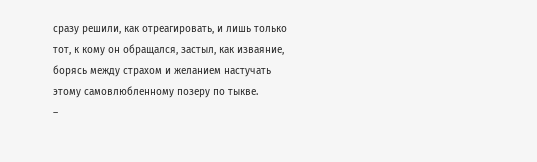сразу решили, как отреагировать, и лишь только тот, к кому он обращался, застыл, как изваяние, борясь между страхом и желанием настучать этому самовлюбленному позеру по тыкве.
–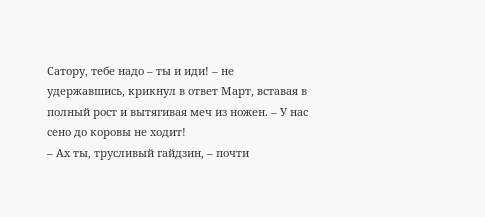Сатору, тебе надо – ты и иди! – не удержавшись, крикнул в ответ Март, вставая в полный рост и вытягивая меч из ножен. – У нас сено до коровы не ходит!
– Ах ты, трусливый гайдзин, – почти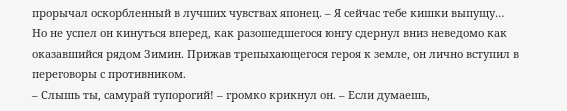прорычал оскорбленный в лучших чувствах японец. – Я сейчас тебе кишки выпущу…
Но не успел он кинуться вперед, как разошедшегося юнгу сдернул вниз неведомо как оказавшийся рядом Зимин. Прижав трепыхающегося героя к земле, он лично вступил в переговоры с противником.
– Слышь ты, самурай тупорогий! – громко крикнул он. – Если думаешь,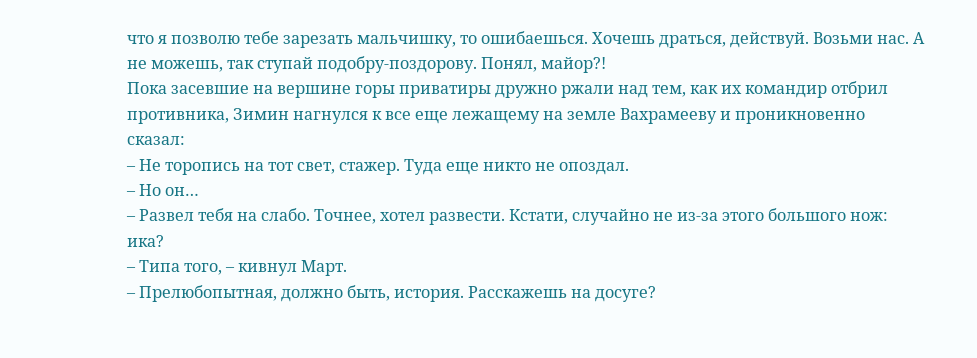что я позволю тебе зарезать мальчишку, то ошибаешься. Хочешь драться, действуй. Возьми нас. А не можешь, так ступай подобру-поздорову. Понял, майор?!
Пока засевшие на вершине горы приватиры дружно ржали над тем, как их командир отбрил противника, Зимин нагнулся к все еще лежащему на земле Вахрамееву и проникновенно сказал:
– Не торопись на тот свет, стажер. Туда еще никто не опоздал.
– Но он…
– Развел тебя на слабо. Точнее, хотел развести. Кстати, случайно не из-за этого большого нож: ика?
– Типа того, – кивнул Март.
– Прелюбопытная, должно быть, история. Расскажешь на досуге?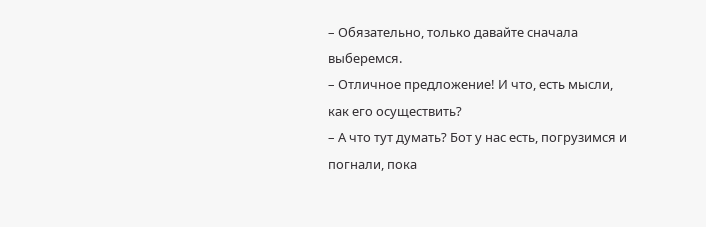– Обязательно, только давайте сначала выберемся.
– Отличное предложение! И что, есть мысли, как его осуществить?
– А что тут думать? Бот у нас есть, погрузимся и погнали, пока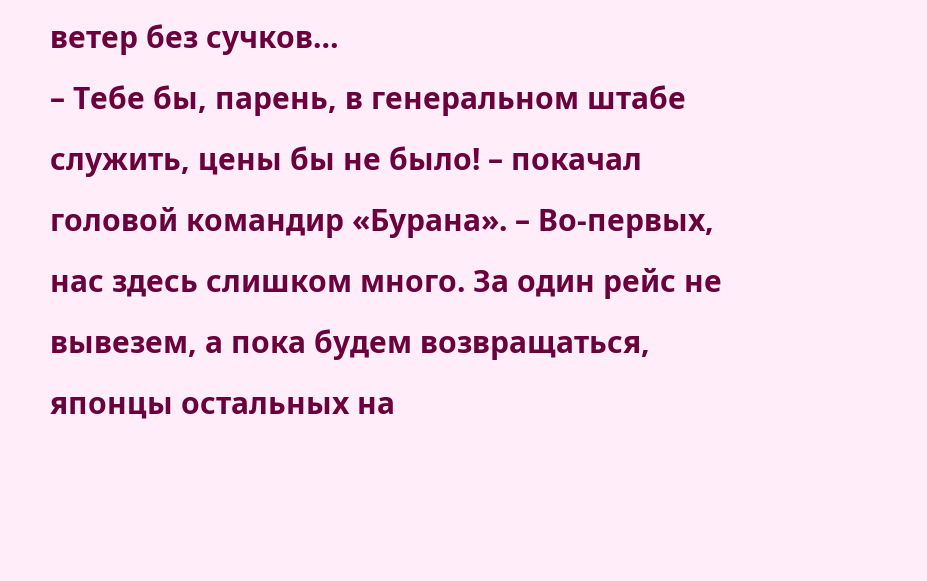ветер без сучков…
– Тебе бы, парень, в генеральном штабе служить, цены бы не было! – покачал головой командир «Бурана». – Во-первых, нас здесь слишком много. За один рейс не вывезем, а пока будем возвращаться, японцы остальных на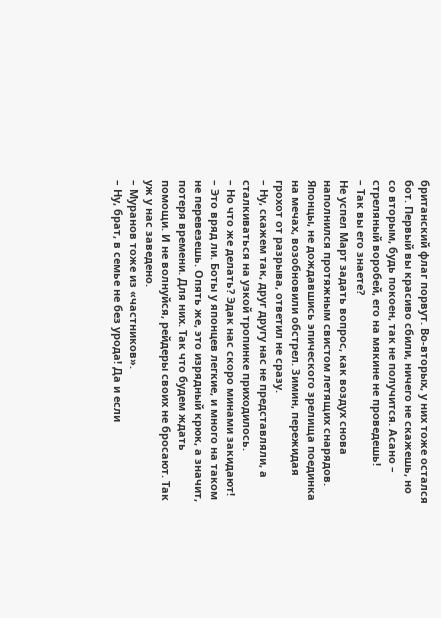британский флаг порвут. Во-вторых, у них тоже остался бот. Первый вы красиво сбили, ничего не скажешь, но со вторым, будь покоен, так не получится. Асано – стреляный воробей, его на мякине не проведешь!
– Так вы его знаете?
Не успел Март задать вопрос, как воздух снова наполнился протяжным свистом летящих снарядов. Японцы, не дождавшись эпического зрелища поединка на мечах, возобновили обстрел. Зимин, пережидая грохот от разрыва, ответил не сразу.
– Ну, скажем так, друг другу нас не представляли, а сталкиваться на узкой тропинке приходилось.
– Но что же делать? Эдак нас скоро минами закидают!
– Это вряд ли. Боты у японцев легкие, и много на таком не перевезешь. Опять же, это изрядный крюк, а значит, потеря времени. Для них. Так что будем ждать помощи. И не волнуйся, рейдеры своих не бросают. Так уж у нас заведено.
– Муранов тоже из «частников».
– Ну, брат, в семье не без урода! Да и если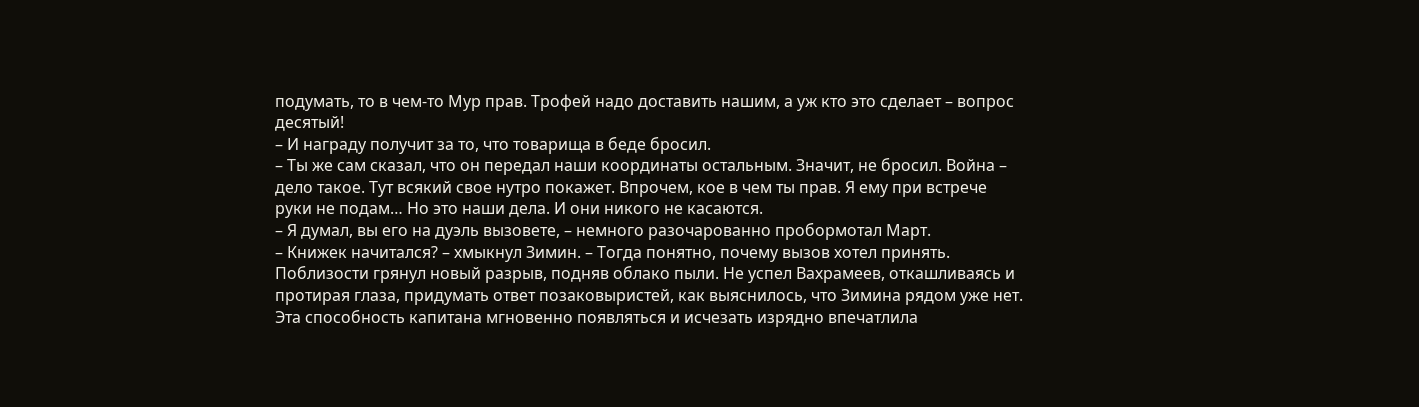подумать, то в чем-то Мур прав. Трофей надо доставить нашим, а уж кто это сделает – вопрос десятый!
– И награду получит за то, что товарища в беде бросил.
– Ты же сам сказал, что он передал наши координаты остальным. Значит, не бросил. Война – дело такое. Тут всякий свое нутро покажет. Впрочем, кое в чем ты прав. Я ему при встрече руки не подам… Но это наши дела. И они никого не касаются.
– Я думал, вы его на дуэль вызовете, – немного разочарованно пробормотал Март.
– Книжек начитался? – хмыкнул Зимин. – Тогда понятно, почему вызов хотел принять.
Поблизости грянул новый разрыв, подняв облако пыли. Не успел Вахрамеев, откашливаясь и протирая глаза, придумать ответ позаковыристей, как выяснилось, что Зимина рядом уже нет. Эта способность капитана мгновенно появляться и исчезать изрядно впечатлила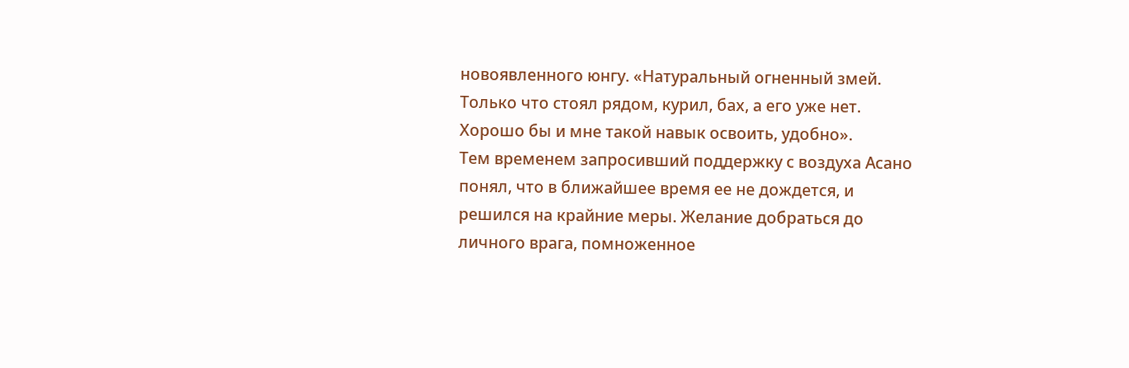новоявленного юнгу. «Натуральный огненный змей. Только что стоял рядом, курил, бах, а его уже нет. Хорошо бы и мне такой навык освоить, удобно».
Тем временем запросивший поддержку с воздуха Асано понял, что в ближайшее время ее не дождется, и решился на крайние меры. Желание добраться до личного врага, помноженное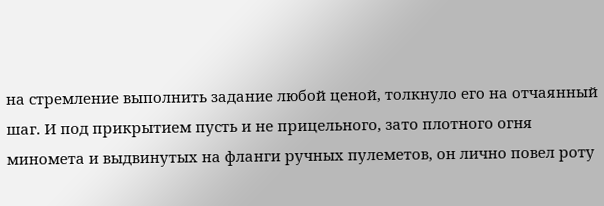на стремление выполнить задание любой ценой, толкнуло его на отчаянный шаг. И под прикрытием пусть и не прицельного, зато плотного огня миномета и выдвинутых на фланги ручных пулеметов, он лично повел роту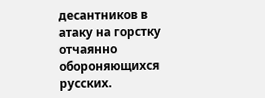десантников в атаку на горстку отчаянно обороняющихся русских.